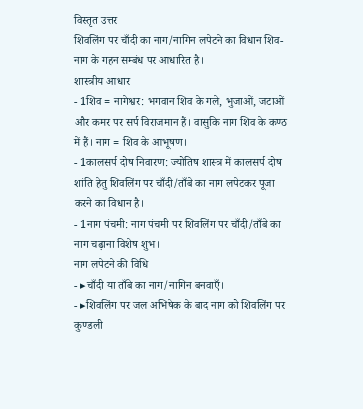विस्तृत उत्तर
शिवलिंग पर चाँदी का नाग/नागिन लपेटने का विधान शिव-नाग के गहन सम्बंध पर आधारित है।
शास्त्रीय आधार
- 1शिव = नागेश्वर: भगवान शिव के गले, भुजाओं, जटाओं और कमर पर सर्प विराजमान हैं। वासुकि नाग शिव के कण्ठ में हैं। नाग = शिव के आभूषण।
- 1कालसर्प दोष निवारण: ज्योतिष शास्त्र में कालसर्प दोष शांति हेतु शिवलिंग पर चाँदी/ताँबे का नाग लपेटकर पूजा करने का विधान है।
- 1नाग पंचमी: नाग पंचमी पर शिवलिंग पर चाँदी/ताँबे का नाग चढ़ाना विशेष शुभ।
नाग लपेटने की विधि
- ▸चाँदी या ताँबे का नाग/नागिन बनवाएँ।
- ▸शिवलिंग पर जल अभिषेक के बाद नाग को शिवलिंग पर कुण्डली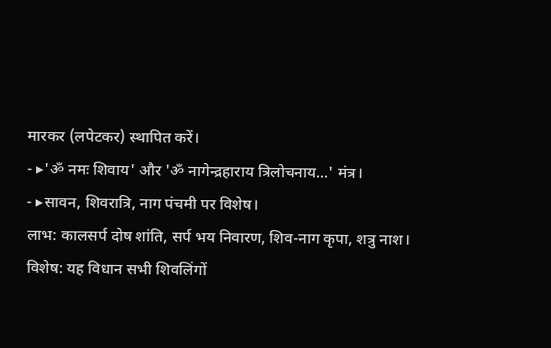मारकर (लपेटकर) स्थापित करें।
- ▸'ॐ नमः शिवाय' और 'ॐ नागेन्द्रहाराय त्रिलोचनाय...' मंत्र।
- ▸सावन, शिवरात्रि, नाग पंचमी पर विशेष।
लाभ: कालसर्प दोष शांति, सर्प भय निवारण, शिव-नाग कृपा, शत्रु नाश।
विशेष: यह विधान सभी शिवलिंगों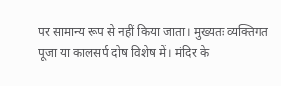पर सामान्य रूप से नहीं किया जाता। मुख्यतः व्यक्तिगत पूजा या कालसर्प दोष विशेष में। मंदिर के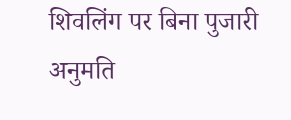शिवलिंग पर बिना पुजारी अनुमति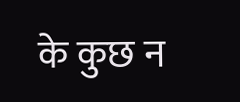के कुछ न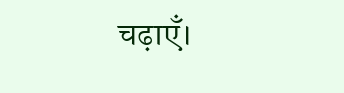चढ़ाएँ।